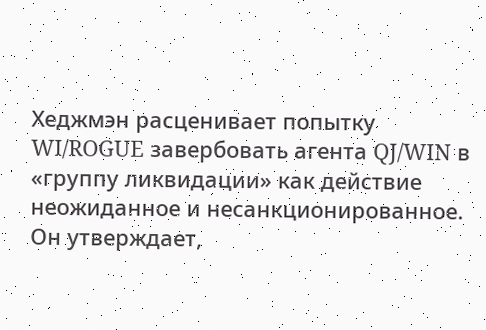Хеджмэн расценивает попытку WI/ROGUE завербовать агента QJ/WIN в «группу ликвидации» как действие неожиданное и несанкционированное. Он утверждает,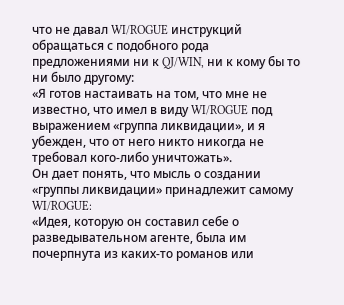что не давал WI/ROGUE инструкций обращаться с подобного рода предложениями ни к QJ/WIN, ни к кому бы то ни было другому:
«Я готов настаивать на том, что мне не известно, что имел в виду WI/ROGUE под выражением «группа ликвидации», и я убежден, что от него никто никогда не требовал кого-либо уничтожать».
Он дает понять, что мысль о создании «группы ликвидации» принадлежит самому WI/ROGUE:
«Идея, которую он составил себе о разведывательном агенте, была им почерпнута из каких-то романов или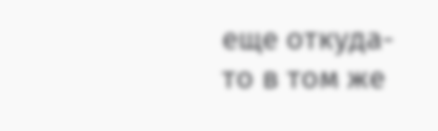еще откуда-то в том же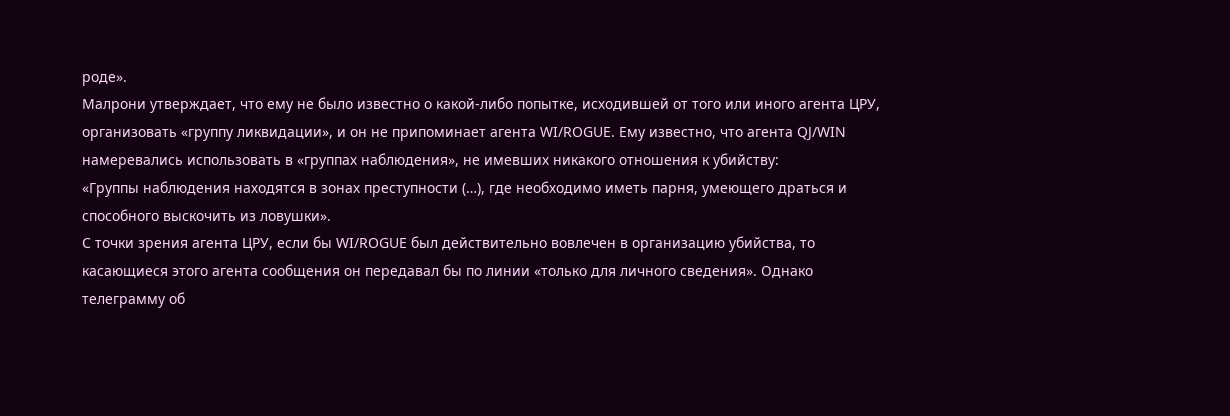роде».
Малрони утверждает, что ему не было известно о какой-либо попытке, исходившей от того или иного агента ЦРУ, организовать «группу ликвидации», и он не припоминает агента WI/ROGUE. Ему известно, что агента QJ/WIN намеревались использовать в «группах наблюдения», не имевших никакого отношения к убийству:
«Группы наблюдения находятся в зонах преступности (…), где необходимо иметь парня, умеющего драться и способного выскочить из ловушки».
С точки зрения агента ЦРУ, если бы WI/ROGUE был действительно вовлечен в организацию убийства, то касающиеся этого агента сообщения он передавал бы по линии «только для личного сведения». Однако телеграмму об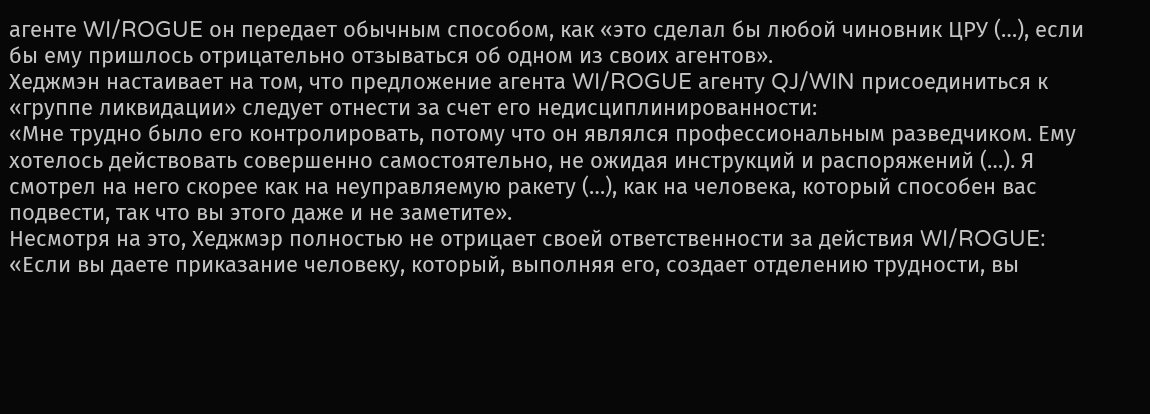агенте WI/ROGUE он передает обычным способом, как «это сделал бы любой чиновник ЦРУ (…), если бы ему пришлось отрицательно отзываться об одном из своих агентов».
Хеджмэн настаивает на том, что предложение агента WI/ROGUE агенту QJ/WIN присоединиться к «группе ликвидации» следует отнести за счет его недисциплинированности:
«Мне трудно было его контролировать, потому что он являлся профессиональным разведчиком. Ему хотелось действовать совершенно самостоятельно, не ожидая инструкций и распоряжений (…). Я смотрел на него скорее как на неуправляемую ракету (…), как на человека, который способен вас подвести, так что вы этого даже и не заметите».
Несмотря на это, Хеджмэр полностью не отрицает своей ответственности за действия WI/ROGUE:
«Если вы даете приказание человеку, который, выполняя его, создает отделению трудности, вы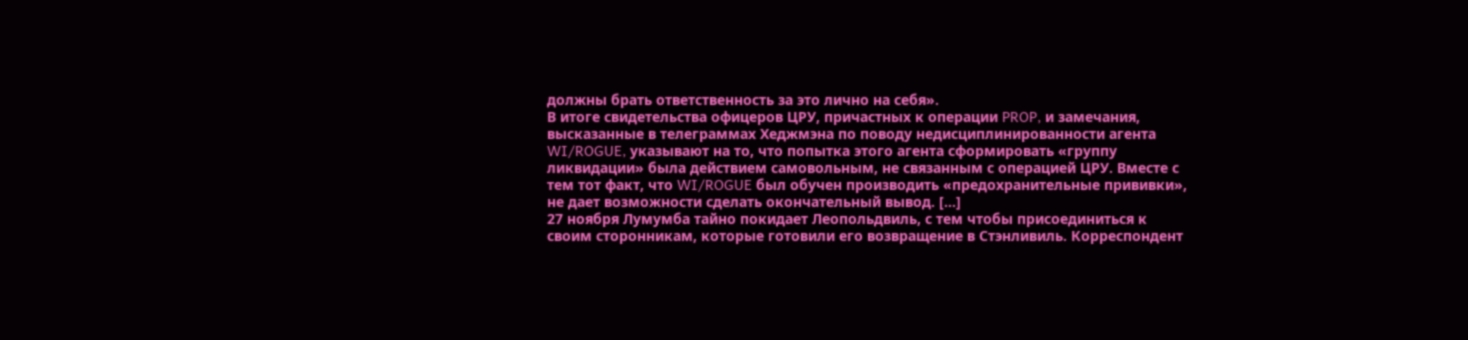должны брать ответственность за это лично на себя».
В итоге свидетельства офицеров ЦРУ, причастных к операции PROP, и замечания, высказанные в телеграммах Хеджмэна по поводу недисциплинированности агента WI/ROGUE, указывают на то, что попытка этого агента сформировать «группу ликвидации» была действием самовольным, не связанным с операцией ЦРУ. Вместе с тем тот факт, что WI/ROGUE был обучен производить «предохранительные прививки», не дает возможности сделать окончательный вывод. […]
27 ноября Лумумба тайно покидает Леопольдвиль, с тем чтобы присоединиться к своим сторонникам, которые готовили его возвращение в Стэнливиль. Корреспондент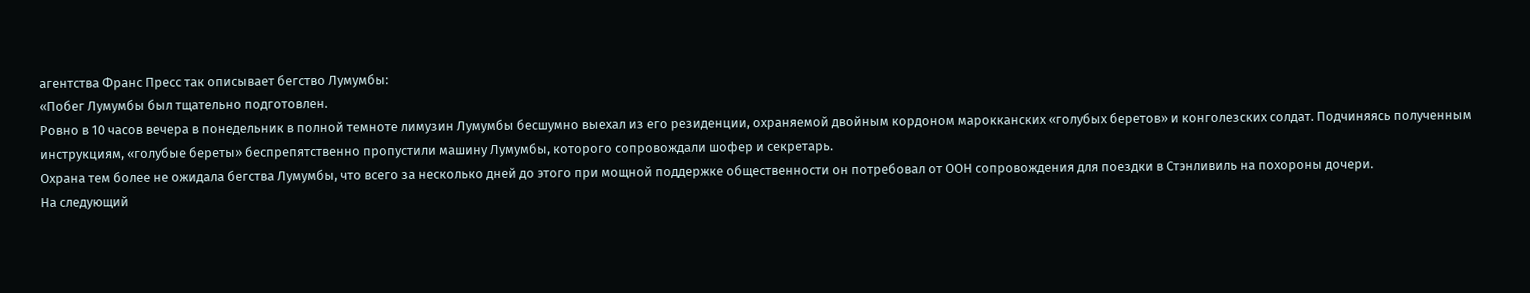агентства Франс Пресс так описывает бегство Лумумбы:
«Побег Лумумбы был тщательно подготовлен.
Ровно в 10 часов вечера в понедельник в полной темноте лимузин Лумумбы бесшумно выехал из его резиденции, охраняемой двойным кордоном марокканских «голубых беретов» и конголезских солдат. Подчиняясь полученным инструкциям, «голубые береты» беспрепятственно пропустили машину Лумумбы, которого сопровождали шофер и секретарь.
Охрана тем более не ожидала бегства Лумумбы, что всего за несколько дней до этого при мощной поддержке общественности он потребовал от ООН сопровождения для поездки в Стэнливиль на похороны дочери.
На следующий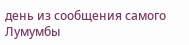день из сообщения самого Лумумбы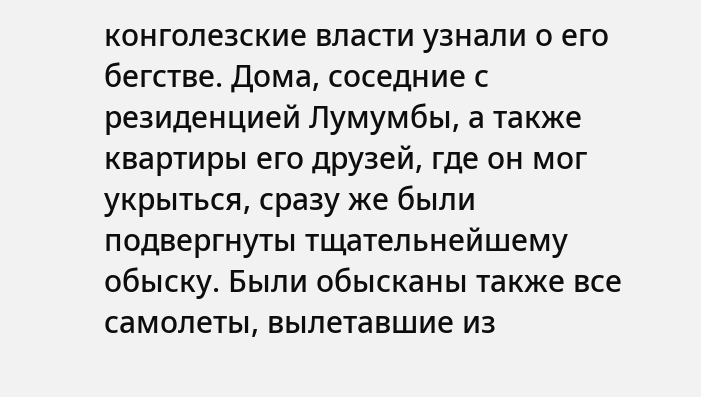конголезские власти узнали о его бегстве. Дома, соседние с резиденцией Лумумбы, а также квартиры его друзей, где он мог укрыться, сразу же были подвергнуты тщательнейшему обыску. Были обысканы также все самолеты, вылетавшие из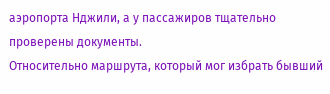аэропорта Нджили, а у пассажиров тщательно проверены документы.
Относительно маршрута, который мог избрать бывший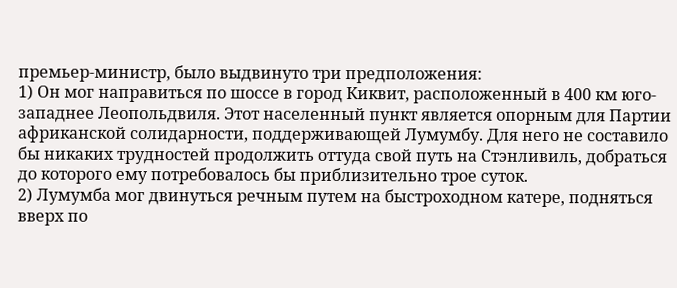премьер-министр, было выдвинуто три предположения:
1) Он мог направиться по шоссе в город Киквит, расположенный в 400 км юго-западнее Леопольдвиля. Этот населенный пункт является опорным для Партии африканской солидарности, поддерживающей Лумумбу. Для него не составило бы никаких трудностей продолжить оттуда свой путь на Стэнливиль, добраться до которого ему потребовалось бы приблизительно трое суток.
2) Лумумба мог двинуться речным путем на быстроходном катере, подняться вверх по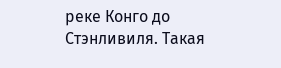реке Конго до Стэнливиля. Такая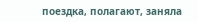поездка, полагают, заняла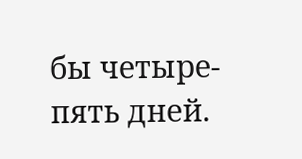бы четыре-пять дней.